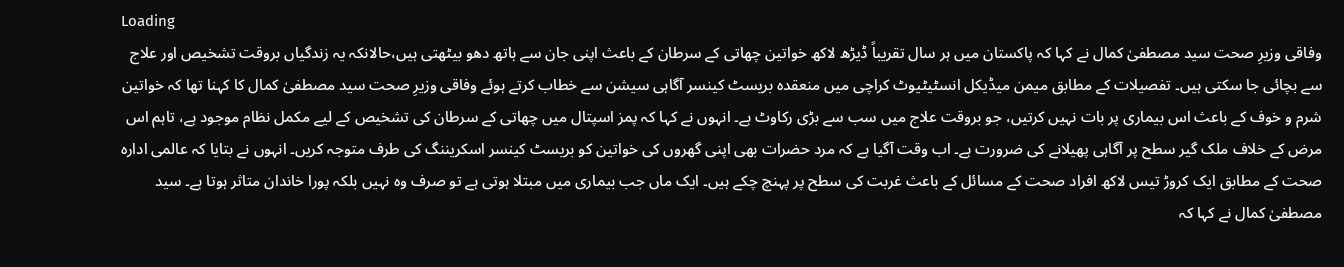Loading
وفاقی وزیرِ صحت سید مصطفیٰ کمال نے کہا کہ پاکستان میں ہر سال تقریباً ڈیڑھ لاکھ خواتین چھاتی کے سرطان کے باعث اپنی جان سے ہاتھ دھو بیٹھتی ہیں،حالانکہ یہ زندگیاں بروقت تشخیص اور علاج سے بچائی جا سکتی ہیں۔ تفصیلات کے مطابق میمن میڈیکل انسٹیٹیوٹ کراچی میں منعقدہ بریسٹ کینسر آگاہی سیشن سے خطاب کرتے ہوئے وفاقی وزیرِ صحت سید مصطفیٰ کمال کا کہنا تھا کہ خواتین شرم و خوف کے باعث اس بیماری پر بات نہیں کرتیں، جو بروقت علاج میں سب سے بڑی رکاوٹ ہے۔ انہوں نے کہا کہ پمز اسپتال میں چھاتی کے سرطان کی تشخیص کے لیے مکمل نظام موجود ہے، تاہم اس مرض کے خلاف ملک گیر سطح پر آگاہی پھیلانے کی ضرورت ہے۔ اب وقت آگیا ہے کہ مرد حضرات بھی اپنی گھروں کی خواتین کو بریسٹ کینسر اسکریننگ کی طرف متوجہ کریں۔ انہوں نے بتایا کہ عالمی ادارہ صحت کے مطابق ایک کروڑ تیس لاکھ افراد صحت کے مسائل کے باعث غربت کی سطح پر پہنچ چکے ہیں۔ ایک ماں جب بیماری میں مبتلا ہوتی ہے تو صرف وہ نہیں بلکہ پورا خاندان متاثر ہوتا ہے۔ سید مصطفیٰ کمال نے کہا کہ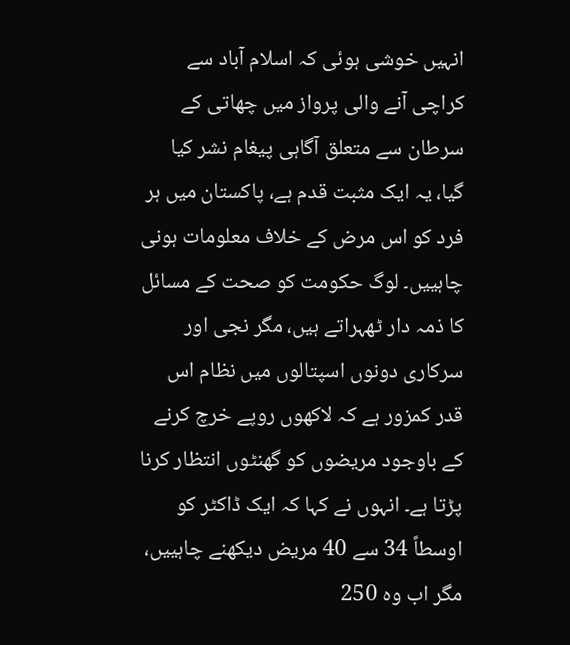انہیں خوشی ہوئی کہ اسلام آباد سے کراچی آنے والی پرواز میں چھاتی کے سرطان سے متعلق آگاہی پیغام نشر کیا گیا، یہ ایک مثبت قدم ہے، پاکستان میں ہر فرد کو اس مرض کے خلاف معلومات ہونی چاہییں۔ لوگ حکومت کو صحت کے مسائل کا ذمہ دار ٹھہراتے ہیں، مگر نجی اور سرکاری دونوں اسپتالوں میں نظام اس قدر کمزور ہے کہ لاکھوں روپے خرچ کرنے کے باوجود مریضوں کو گھنٹوں انتظار کرنا پڑتا ہے۔ انہوں نے کہا کہ ایک ڈاکٹر کو اوسطاً 34 سے 40 مریض دیکھنے چاہییں، مگر اب وہ 250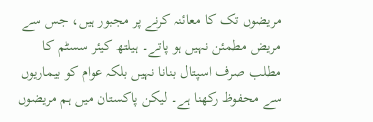مریضوں تک کا معائنہ کرنے پر مجبور ہیں، جس سے مریض مطمئن نہیں ہو پاتے۔ ہیلتھ کیئر سسٹم کا مطلب صرف اسپتال بنانا نہیں بلکہ عوام کو بیماریوں سے محفوظ رکھنا ہے۔ لیکن پاکستان میں ہم مریضوں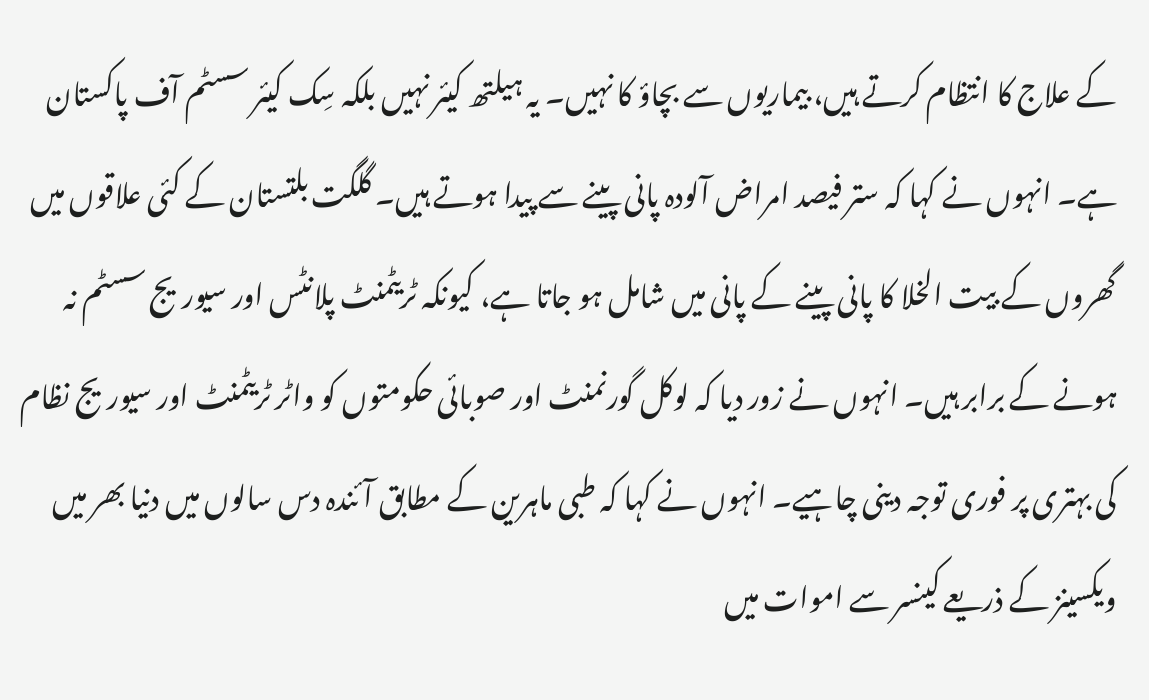کے علاج کا انتظام کرتے ہیں، بیماریوں سے بچاؤ کا نہیں۔ یہ ہیلتھ کیئر نہیں بلکہ سِک کیئر سسٹم آف پاکستان ہے۔ انہوں نے کہا کہ ستر فیصد امراض آلودہ پانی پینے سے پیدا ہوتے ہیں۔ گلگت بلتستان کے کئی علاقوں میں گھروں کے بیت الخلا کا پانی پینے کے پانی میں شامل ہو جاتا ہے، کیونکہ ٹریٹمنٹ پلانٹس اور سیوریج سسٹم نہ ہونے کے برابر ہیں۔ انہوں نے زور دیا کہ لوکل گورنمنٹ اور صوبائی حکومتوں کو واٹر ٹریٹمنٹ اور سیوریج نظام کی بہتری پر فوری توجہ دینی چاہیے۔ انہوں نے کہا کہ طبی ماہرین کے مطابق آئندہ دس سالوں میں دنیا بھر میں ویکسینز کے ذریعے کینسر سے اموات میں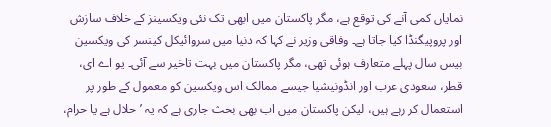نمایاں کمی آنے کی توقع ہے، مگر پاکستان میں ابھی تک نئی ویکسینز کے خلاف سازش اور پروپیگنڈا کیا جاتا ہے۔ وفاقی وزیر نے کہا کہ دنیا میں سروائیکل کینسر کی ویکسین بیس سال پہلے متعارف ہوئی تھی، مگر پاکستان میں بہت تاخیر سے آئی۔ یو اے ای، قطر، سعودی عرب اور انڈونیشیا جیسے ممالک اس ویکسین کو معمول کے طور پر استعمال کر رہے ہیں، لیکن پاکستان میں اب بھی بحث جاری ہے کہ یہ ’حلال ہے یا حرام،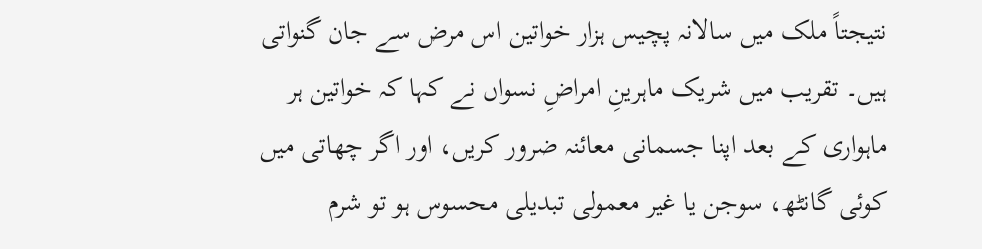نتیجتاً ملک میں سالانہ پچیس ہزار خواتین اس مرض سے جان گنواتی ہیں۔ تقریب میں شریک ماہرینِ امراضِ نسواں نے کہا کہ خواتین ہر ماہواری کے بعد اپنا جسمانی معائنہ ضرور کریں، اور اگر چھاتی میں کوئی گانٹھ، سوجن یا غیر معمولی تبدیلی محسوس ہو تو شرم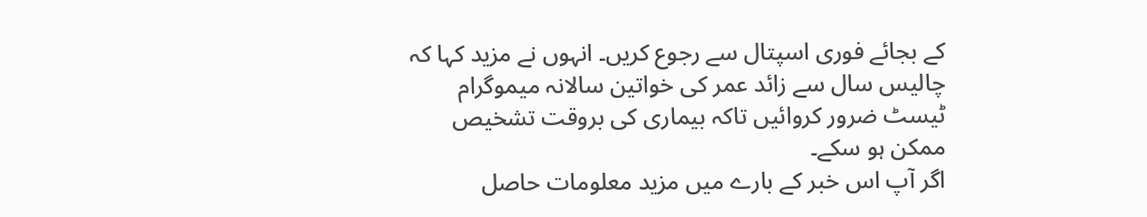کے بجائے فوری اسپتال سے رجوع کریں۔ انہوں نے مزید کہا کہ چالیس سال سے زائد عمر کی خواتین سالانہ میموگرام ٹیسٹ ضرور کروائیں تاکہ بیماری کی بروقت تشخیص ممکن ہو سکے۔
اگر آپ اس خبر کے بارے میں مزید معلومات حاصل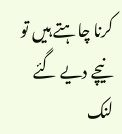کرنا چاہتے ہیں تو نیچے دیے گئے لنک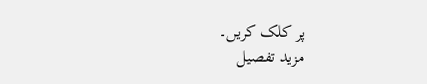پر کلک کریں۔
مزید تفصیل